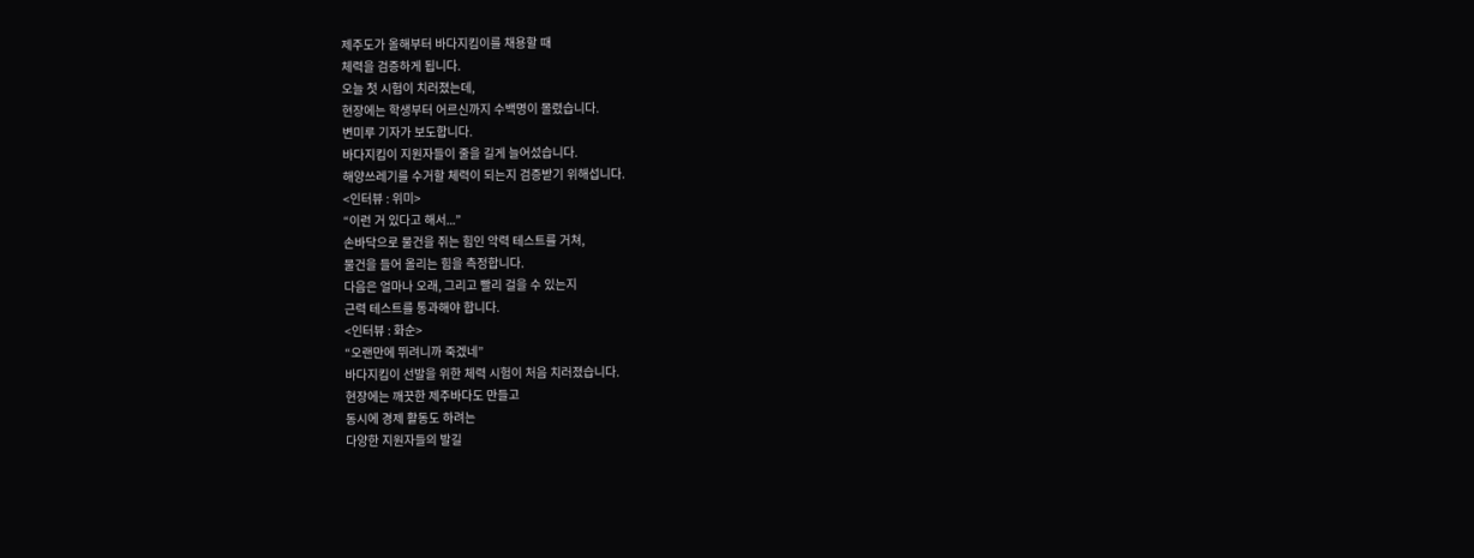제주도가 올해부터 바다지킴이를 채용할 때
체력을 검증하게 됩니다.
오늘 첫 시험이 치러졌는데,
현장에는 학생부터 어르신까지 수백명이 몰렸습니다.
변미루 기자가 보도합니다.
바다지킴이 지원자들이 줄을 길게 늘어섰습니다.
해양쓰레기를 수거할 체력이 되는지 검증받기 위해섭니다.
<인터뷰 : 위미>
“이런 거 있다고 해서...”
손바닥으로 물건을 쥐는 힘인 악력 테스트를 거쳐,
물건을 들어 올리는 힘을 측정합니다.
다음은 얼마나 오래, 그리고 빨리 걸을 수 있는지
근력 테스트를 통과해야 합니다.
<인터뷰 : 화순>
“오랜만에 뛰려니까 죽겠네”
바다지킴이 선발을 위한 체력 시험이 처음 치러졌습니다.
현장에는 깨끗한 제주바다도 만들고
동시에 경제 활동도 하려는
다양한 지원자들의 발길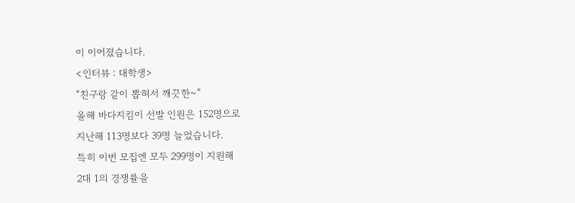이 이어졌습니다.
<인터뷰 : 대학생>
“친구랑 같이 뽑혀서 깨끗한~”
올해 바다지킴이 선발 인원은 152명으로
지난해 113명보다 39명 늘었습니다.
특히 이번 모집엔 모두 299명이 지원해
2대 1의 경쟁률을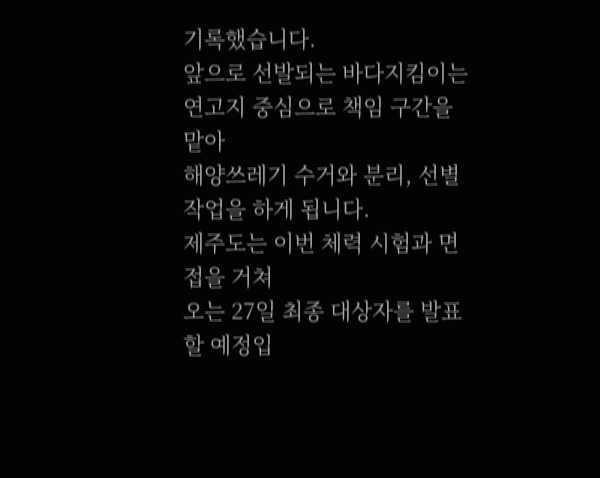기록했습니다.
앞으로 선발되는 바다지킴이는
연고지 중심으로 책임 구간을 맡아
해양쓰레기 수거와 분리, 선별작업을 하게 됩니다.
제주도는 이번 체력 시험과 면접을 거쳐
오는 27일 최종 대상자를 발표할 예정입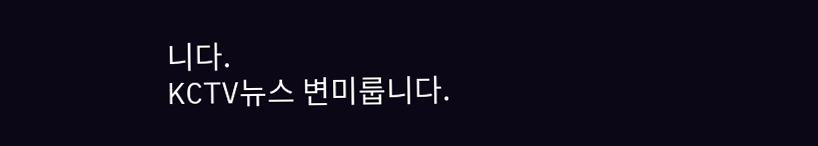니다.
KCTV뉴스 변미룹니다.